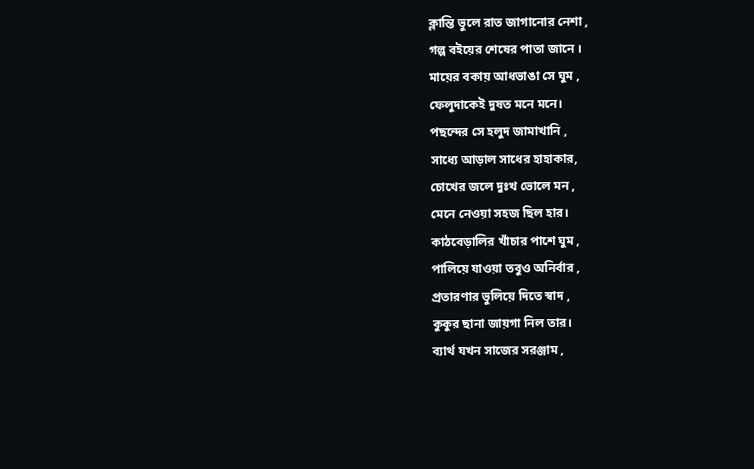ক্লান্তি ভুলে রাত জাগানোর নেশা ,
গল্প বইয়ের শেষের পাতা জানে ।
মায়ের বকায় আধভাঙা সে ঘুম ,
ফেলুদাকেই দুষত মনে মনে।
পছন্দের সে হলুদ জামাখানি ,
সাধ্যে আড়াল সাধের হাহাকার,
চোখের জলে দুঃখ ভোলে মন ,
মেনে নেওয়া সহজ ছিল হার।
কাঠবেড়ালির খাঁচার পাশে ঘুম ,
পালিয়ে যাওয়া তবুও অনির্বার ,
প্রতারণার ভুলিয়ে দিতে স্বাদ ,
কুকুর ছানা জায়গা নিল তার।
ব্যার্থ যখন সাজের সরঞ্জাম ,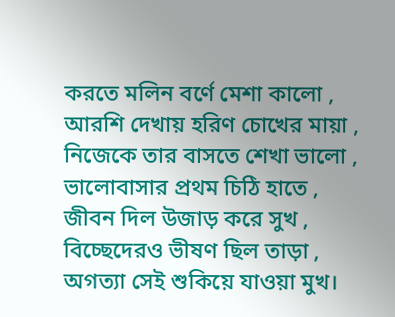করতে মলিন বর্ণে মেশা কালো ,
আরশি দেখায় হরিণ চোখের মায়া ,
নিজেকে তার বাসতে শেখা ভালো ,
ভালোবাসার প্রথম চিঠি হাতে ,
জীবন দিল উজাড় করে সুখ ,
বিচ্ছেদেরও ভীষণ ছিল তাড়া ,
অগত্যা সেই শুকিয়ে যাওয়া মুখ।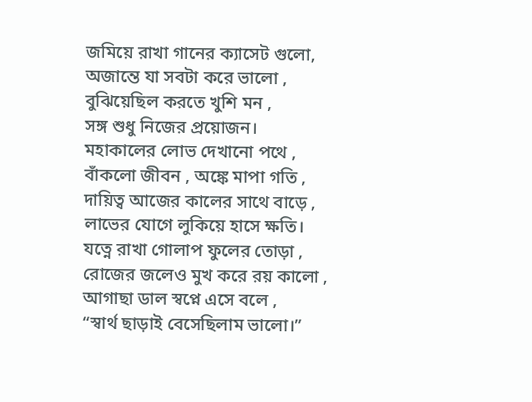জমিয়ে রাখা গানের ক্যাসেট গুলো,
অজান্তে যা সবটা করে ভালো ,
বুঝিয়েছিল করতে খুশি মন ,
সঙ্গ শুধু নিজের প্রয়োজন।
মহাকালের লোভ দেখানো পথে ,
বাঁকলো জীবন , অঙ্কে মাপা গতি ,
দায়িত্ব আজের কালের সাথে বাড়ে ,
লাভের যোগে লুকিয়ে হাসে ক্ষতি।
যত্নে রাখা গোলাপ ফুলের তোড়া ,
রোজের জলেও মুখ করে রয় কালো ,
আগাছা ডাল স্বপ্নে এসে বলে ,
“স্বার্থ ছাড়াই বেসেছিলাম ভালো।”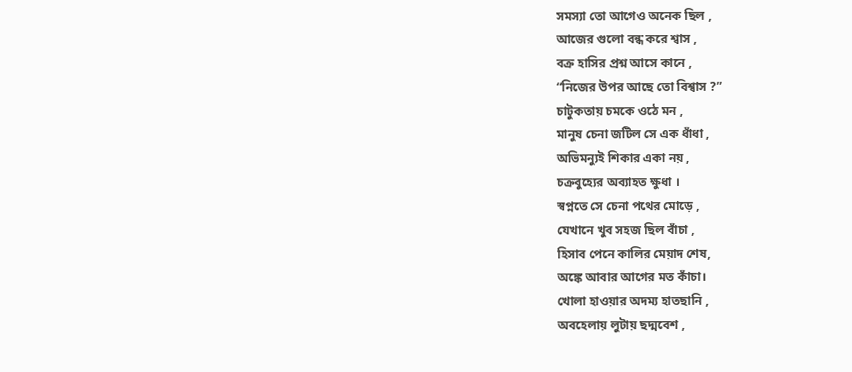সমস্যা তো আগেও অনেক ছিল ,
আজের গুলো বন্ধ করে শ্বাস ,
বক্র হাসির প্রশ্ন আসে কানে ,
“নিজের উপর আছে তো বিশ্বাস ?”
চাটুকতায় চমকে ওঠে মন ,
মানুষ চেনা জটিল সে এক ধাঁধা ,
অভিমন্যুই শিকার একা নয় ,
চক্রবুহ্যের অব্যাহত ক্ষুধা ।
স্বপ্নতে সে চেনা পথের মোড়ে ,
যেখানে খুব সহজ ছিল বাঁচা ,
হিসাব পেনে কালির মেয়াদ শেষ,
অঙ্কে আবার আগের মত কাঁচা।
খোলা হাওয়ার অদম্য হাতছানি ,
অবহেলায় লুটায় ছদ্মবেশ ,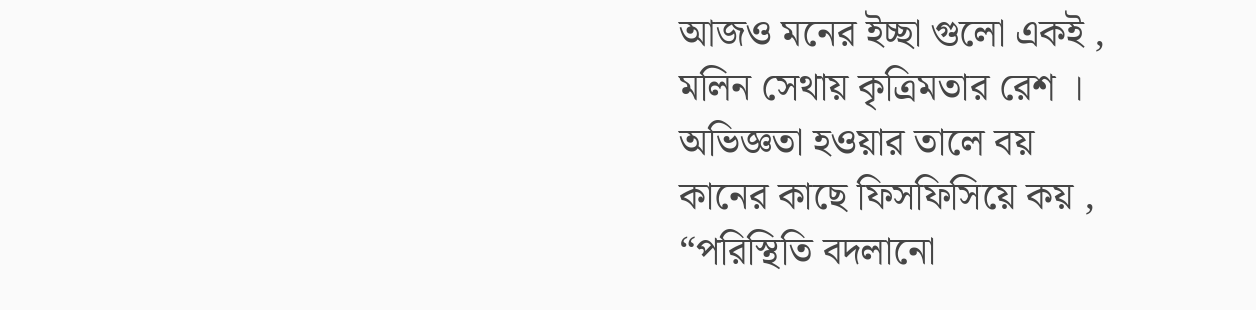আজও মনের ইচ্ছা গুলো একই ,
মলিন সেথায় কৃত্রিমতার রেশ ।
অভিজ্ঞতা হওয়ার তালে বয়
কানের কাছে ফিসফিসিয়ে কয় ,
“পরিস্থিতি বদলানো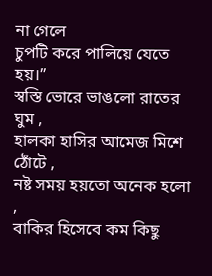না গেলে
চুপটি করে পালিয়ে যেতে হয়।”
স্বস্তি ভোরে ভাঙলো রাতের ঘুম ,
হালকা হাসির আমেজ মিশে ঠোঁটে ,
নষ্ট সময় হয়তো অনেক হলো ,
বাকির হিসেবে কম কিছু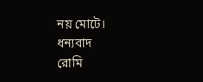নয় মোটে।
ধন্যবাদ
রোমি